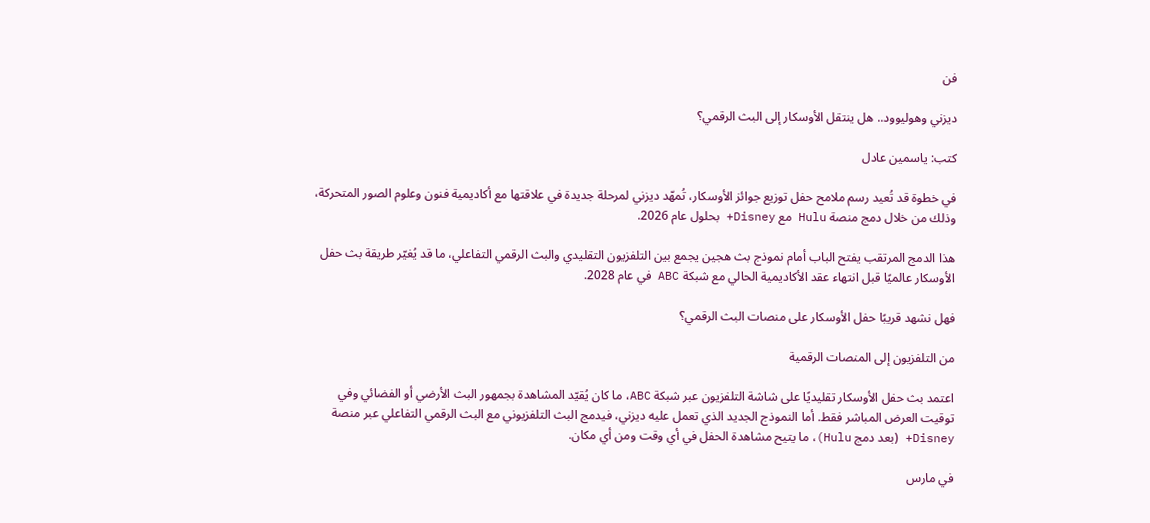فن

ديزني وهوليوود.. هل ينتقل الأوسكار إلى البث الرقمي؟

كتب: ياسمين عادل

في خطوة قد تُعيد رسم ملامح حفل توزيع جوائز الأوسكار، تُمهّد ديزني لمرحلة جديدة في علاقتها مع أكاديمية فنون وعلوم الصور المتحركة، وذلك من خلال دمج منصة Hulu مع Disney+ بحلول عام 2026.

هذا الدمج المرتقب يفتح الباب أمام نموذج بث هجين يجمع بين التلفزيون التقليدي والبث الرقمي التفاعلي، ما قد يُغيّر طريقة بث حفل الأوسكار عالميًا قبل انتهاء عقد الأكاديمية الحالي مع شبكة ABC في عام 2028.

فهل نشهد قريبًا حفل الأوسكار على منصات البث الرقمي؟

من التلفزيون إلى المنصات الرقمية

اعتمد بث حفل الأوسكار تقليديًا على شاشة التلفزيون عبر شبكة ABC، ما كان يُقيّد المشاهدة بجمهور البث الأرضي أو الفضائي وفي توقيت العرض المباشر فقط. أما النموذج الجديد الذي تعمل عليه ديزني، فيدمج البث التلفزيوني مع البث الرقمي التفاعلي عبر منصة Disney+ (بعد دمج Hulu)، ما يتيح مشاهدة الحفل في أي وقت ومن أي مكان.

في مارس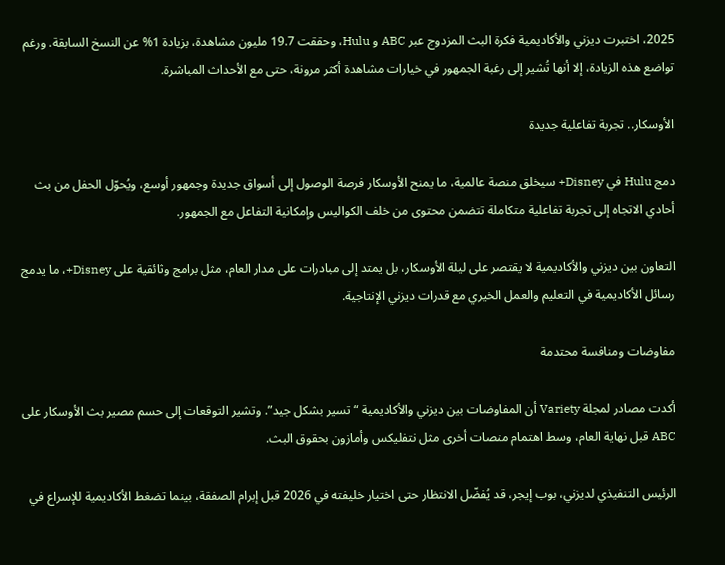2025، اختبرت ديزني والأكاديمية فكرة البث المزدوج عبر ABC و Hulu، وحققت 19.7 مليون مشاهدة، بزيادة 1% عن النسخ السابقة. ورغم تواضع هذه الزيادة، إلا أنها تُشير إلى رغبة الجمهور في خيارات مشاهدة أكثر مرونة، حتى مع الأحداث المباشرة.

الأوسكار.. تجربة تفاعلية جديدة

دمج Hulu في Disney+ سيخلق منصة عالمية، ما يمنح الأوسكار فرصة الوصول إلى أسواق جديدة وجمهور أوسع، ويُحوّل الحفل من بث أحادي الاتجاه إلى تجربة تفاعلية متكاملة تتضمن محتوى من خلف الكواليس وإمكانية التفاعل مع الجمهور.

التعاون بين ديزني والأكاديمية لا يقتصر على ليلة الأوسكار، بل يمتد إلى مبادرات على مدار العام، مثل برامج وثائقية على Disney+، ما يدمج رسائل الأكاديمية في التعليم والعمل الخيري مع قدرات ديزني الإنتاجية.

مفاوضات ومنافسة محتدمة

أكدت مصادر لمجلة Variety أن المفاوضات بين ديزني والأكاديمية “تسير بشكل جيد”. وتشير التوقعات إلى حسم مصير بث الأوسكار على ABC قبل نهاية العام، وسط اهتمام منصات أخرى مثل نتفليكس وأمازون بحقوق البث.

الرئيس التنفيذي لديزني، بوب إيجر، قد يُفضّل الانتظار حتى اختيار خليفته في 2026 قبل إبرام الصفقة، بينما تضغط الأكاديمية للإسراع في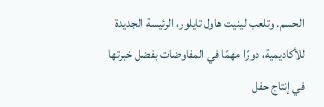الحسم. وتلعب لينيت هاول تايلور، الرئيسة الجديدة للأكاديمية، دورًا مهمًا في المفاوضات بفضل خبرتها في إنتاج حفل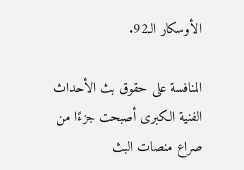الأوسكار الـ92.

المنافسة على حقوق بث الأحداث الفنية الكبرى أصبحت جزءًا من صراع منصات البث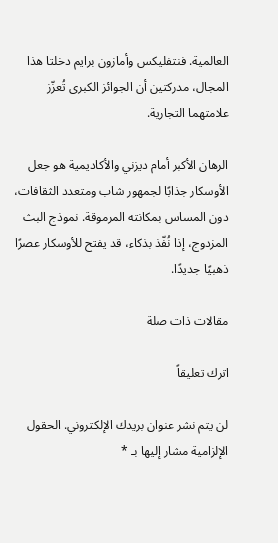العالمية. فنتفليكس وأمازون برايم دخلتا هذا المجال، مدركتين أن الجوائز الكبرى تُعزّز علامتهما التجارية.

الرهان الأكبر أمام ديزني والأكاديمية هو جعل الأوسكار جذابًا لجمهور شاب ومتعدد الثقافات، دون المساس بمكانته المرموقة. نموذج البث المزدوج، إذا نُفّذ بذكاء، قد يفتح للأوسكار عصرًا ذهبيًا جديدًا.

مقالات ذات صلة

اترك تعليقاً

لن يتم نشر عنوان بريدك الإلكتروني. الحقول الإلزامية مشار إليها بـ *